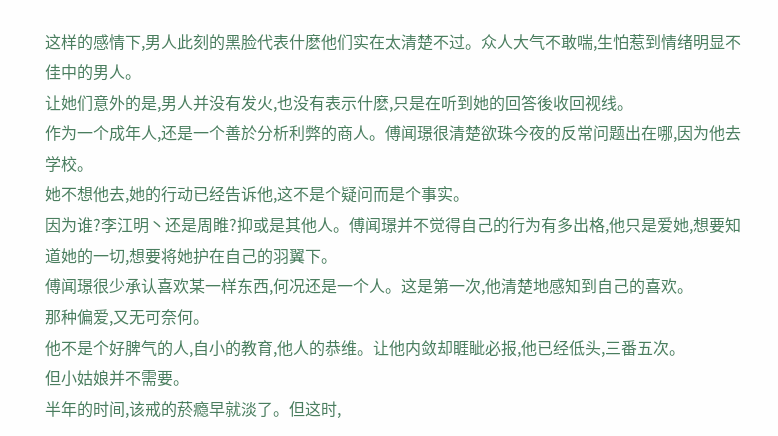这样的感情下,男人此刻的黑脸代表什麽他们实在太清楚不过。众人大气不敢喘,生怕惹到情绪明显不佳中的男人。
让她们意外的是,男人并没有发火,也没有表示什麽,只是在听到她的回答後收回视线。
作为一个成年人,还是一个善於分析利弊的商人。傅闻璟很清楚欲珠今夜的反常问题出在哪,因为他去学校。
她不想他去,她的行动已经告诉他,这不是个疑问而是个事实。
因为谁?李江明丶还是周睢?抑或是其他人。傅闻璟并不觉得自己的行为有多出格,他只是爱她,想要知道她的一切,想要将她护在自己的羽翼下。
傅闻璟很少承认喜欢某一样东西,何况还是一个人。这是第一次,他清楚地感知到自己的喜欢。
那种偏爱,又无可奈何。
他不是个好脾气的人,自小的教育,他人的恭维。让他内敛却睚眦必报,他已经低头,三番五次。
但小姑娘并不需要。
半年的时间,该戒的菸瘾早就淡了。但这时,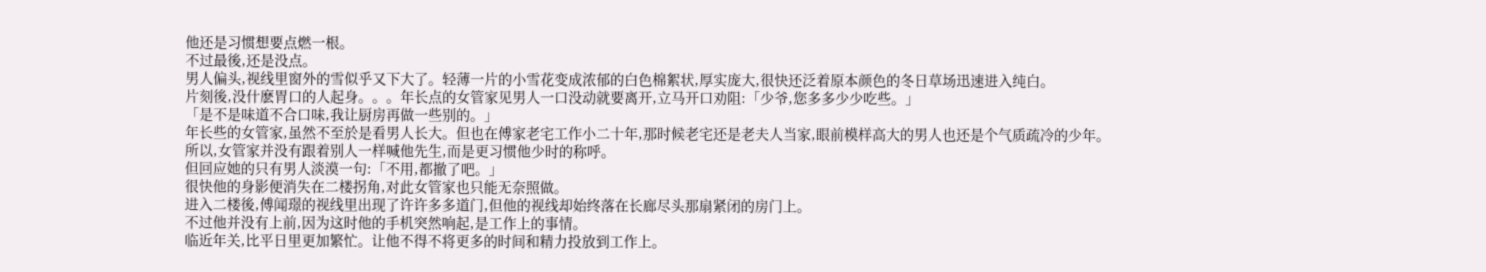他还是习惯想要点燃一根。
不过最後,还是没点。
男人偏头,视线里窗外的雪似乎又下大了。轻薄一片的小雪花变成浓郁的白色棉絮状,厚实庞大,很快还泛着原本颜色的冬日草场迅速进入纯白。
片刻後,没什麽胃口的人起身。。。年长点的女管家见男人一口没动就要离开,立马开口劝阻:「少爷,您多多少少吃些。」
「是不是味道不合口味,我让厨房再做一些别的。」
年长些的女管家,虽然不至於是看男人长大。但也在傅家老宅工作小二十年,那时候老宅还是老夫人当家,眼前模样高大的男人也还是个气质疏冷的少年。
所以,女管家并没有跟着别人一样喊他先生,而是更习惯他少时的称呼。
但回应她的只有男人淡漠一句:「不用,都撤了吧。」
很快他的身影便消失在二楼拐角,对此女管家也只能无奈照做。
进入二楼後,傅闻璟的视线里出现了许许多多道门,但他的视线却始终落在长廊尽头那扇紧闭的房门上。
不过他并没有上前,因为这时他的手机突然响起,是工作上的事情。
临近年关,比平日里更加繁忙。让他不得不将更多的时间和精力投放到工作上。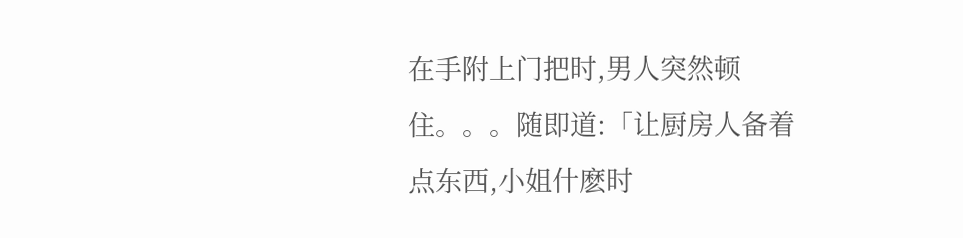在手附上门把时,男人突然顿住。。。随即道:「让厨房人备着点东西,小姐什麽时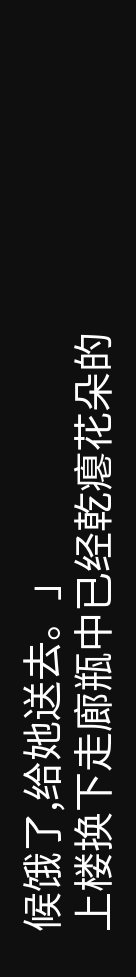候饿了,给她送去。」
上楼换下走廊瓶中已经乾瘪花朵的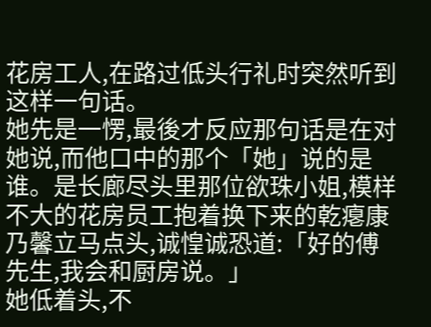花房工人,在路过低头行礼时突然听到这样一句话。
她先是一愣,最後才反应那句话是在对她说,而他口中的那个「她」说的是谁。是长廊尽头里那位欲珠小姐,模样不大的花房员工抱着换下来的乾瘪康乃馨立马点头,诚惶诚恐道:「好的傅先生,我会和厨房说。」
她低着头,不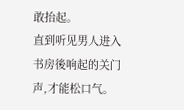敢抬起。
直到听见男人进入书房後响起的关门声,才能松口气。